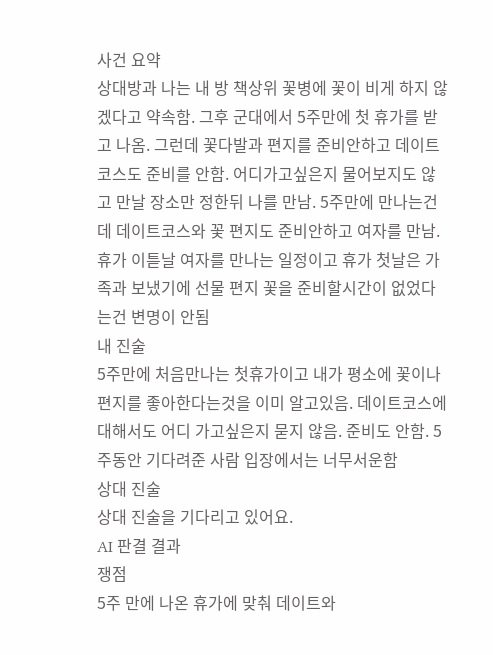사건 요약
상대방과 나는 내 방 책상위 꽃병에 꽃이 비게 하지 않겠다고 약속함. 그후 군대에서 5주만에 첫 휴가를 받고 나옴. 그런데 꽃다발과 편지를 준비안하고 데이트 코스도 준비를 안함. 어디가고싶은지 물어보지도 않고 만날 장소만 정한뒤 나를 만남. 5주만에 만나는건데 데이트코스와 꽃 편지도 준비안하고 여자를 만남. 휴가 이튿날 여자를 만나는 일정이고 휴가 첫날은 가족과 보냈기에 선물 편지 꽃을 준비할시간이 없었다는건 변명이 안됨
내 진술
5주만에 처음만나는 첫휴가이고 내가 평소에 꽃이나 편지를 좋아한다는것을 이미 알고있음. 데이트코스에 대해서도 어디 가고싶은지 묻지 않음. 준비도 안함. 5주동안 기다려준 사람 입장에서는 너무서운함
상대 진술
상대 진술을 기다리고 있어요.
AI 판결 결과
쟁점
5주 만에 나온 휴가에 맞춰 데이트와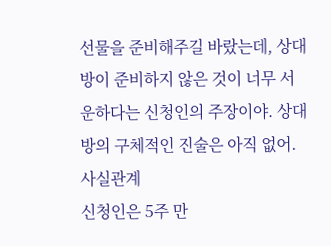선물을 준비해주길 바랐는데, 상대방이 준비하지 않은 것이 너무 서운하다는 신청인의 주장이야. 상대방의 구체적인 진술은 아직 없어.
사실관계
신청인은 5주 만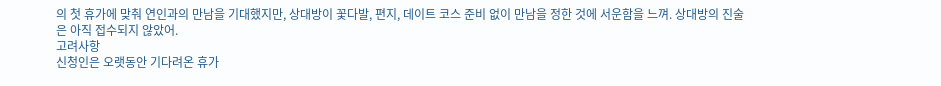의 첫 휴가에 맞춰 연인과의 만남을 기대했지만, 상대방이 꽃다발, 편지, 데이트 코스 준비 없이 만남을 정한 것에 서운함을 느껴. 상대방의 진술은 아직 접수되지 않았어.
고려사항
신청인은 오랫동안 기다려온 휴가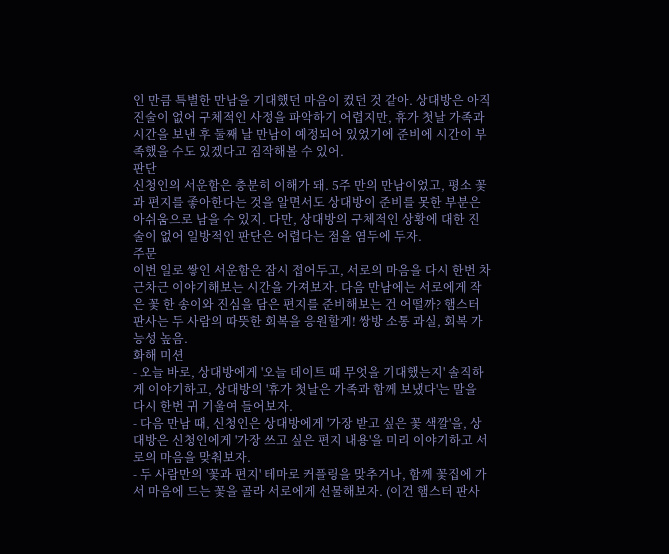인 만큼 특별한 만남을 기대했던 마음이 컸던 것 같아. 상대방은 아직 진술이 없어 구체적인 사정을 파악하기 어렵지만, 휴가 첫날 가족과 시간을 보낸 후 둘째 날 만남이 예정되어 있었기에 준비에 시간이 부족했을 수도 있겠다고 짐작해볼 수 있어.
판단
신청인의 서운함은 충분히 이해가 돼. 5주 만의 만남이었고, 평소 꽃과 편지를 좋아한다는 것을 알면서도 상대방이 준비를 못한 부분은 아쉬움으로 남을 수 있지. 다만, 상대방의 구체적인 상황에 대한 진술이 없어 일방적인 판단은 어렵다는 점을 염두에 두자.
주문
이번 일로 쌓인 서운함은 잠시 접어두고, 서로의 마음을 다시 한번 차근차근 이야기해보는 시간을 가져보자. 다음 만남에는 서로에게 작은 꽃 한 송이와 진심을 담은 편지를 준비해보는 건 어떨까? 햄스터 판사는 두 사람의 따뜻한 회복을 응원할게! 쌍방 소통 과실, 회복 가능성 높음.
화해 미션
- 오늘 바로, 상대방에게 '오늘 데이트 때 무엇을 기대했는지' 솔직하게 이야기하고, 상대방의 '휴가 첫날은 가족과 함께 보냈다'는 말을 다시 한번 귀 기울여 들어보자.
- 다음 만남 때, 신청인은 상대방에게 '가장 받고 싶은 꽃 색깔'을, 상대방은 신청인에게 '가장 쓰고 싶은 편지 내용'을 미리 이야기하고 서로의 마음을 맞춰보자.
- 두 사람만의 '꽃과 편지' 테마로 커플링을 맞추거나, 함께 꽃집에 가서 마음에 드는 꽃을 골라 서로에게 선물해보자. (이건 햄스터 판사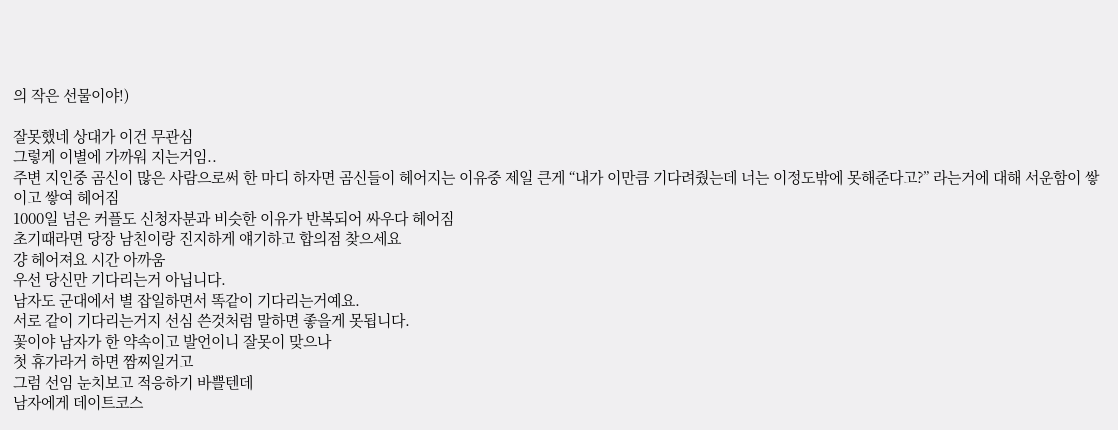의 작은 선물이야!)

잘못했네 상대가 이건 무관심
그렇게 이별에 가까워 지는거임..
주변 지인중 곰신이 많은 사람으로써 한 마디 하자면 곰신들이 헤어지는 이유중 제일 큰게 “내가 이만큼 기다려줬는데 너는 이정도밖에 못해준다고?” 라는거에 대해 서운함이 쌓이고 쌓여 헤어짐
1000일 넘은 커플도 신청자분과 비슷한 이유가 반복되어 싸우다 헤어짐
초기때라면 당장 남친이랑 진지하게 얘기하고 합의점 찾으세요
걍 헤어져요 시간 아까움
우선 당신만 기다리는거 아닙니다.
남자도 군대에서 별 잡일하면서 똑같이 기다리는거예요.
서로 같이 기다리는거지 선심 쓴것처럼 말하면 좋을게 못됩니다.
꽃이야 남자가 한 약속이고 발언이니 잘못이 맞으나
첫 휴가라거 하면 짬찌일거고
그럼 선임 눈치보고 적응하기 바쁠텐데
남자에게 데이트코스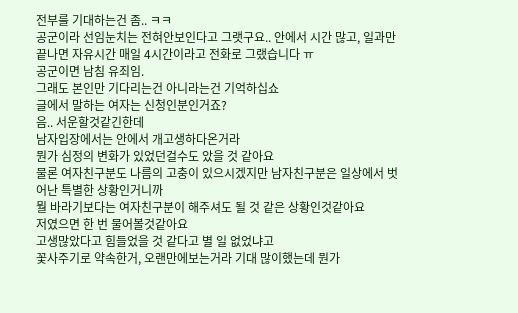전부를 기대하는건 좀.. ㅋㅋ
공군이라 선임눈치는 전혀안보인다고 그랫구요.. 안에서 시간 많고, 일과만 끝나면 자유시간 매일 4시간이라고 전화로 그랬습니다 ㅠ
공군이면 남침 유죄임.
그래도 본인만 기다리는건 아니라는건 기억하십쇼
글에서 말하는 여자는 신청인분인거죠?
음.. 서운할것같긴한데
남자입장에서는 안에서 개고생하다온거라
뭔가 심정의 변화가 있었던걸수도 았을 것 같아요
물론 여자친구분도 나름의 고충이 있으시겠지만 남자친구분은 일상에서 벗어난 특별한 상황인거니까
뭘 바라기보다는 여자친구분이 해주셔도 될 것 같은 상황인것같아요
저였으면 한 번 물어볼것같아요
고생많았다고 힘들었을 것 같다고 별 일 없었냐고
꽃사주기로 약속한거, 오랜만에보는거라 기대 많이했는데 뭔가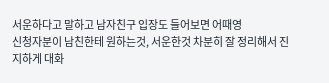서운하다고 말하고 남자친구 입장도 들어보면 어때영
신청자분이 남친한테 원하는것, 서운한것 차분히 잘 정리해서 진지하게 대화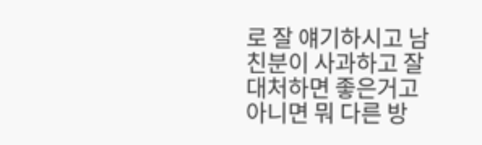로 잘 얘기하시고 남친분이 사과하고 잘 대처하면 좋은거고 아니면 뭐 다른 방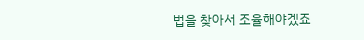법을 찾아서 조율해야겠죠